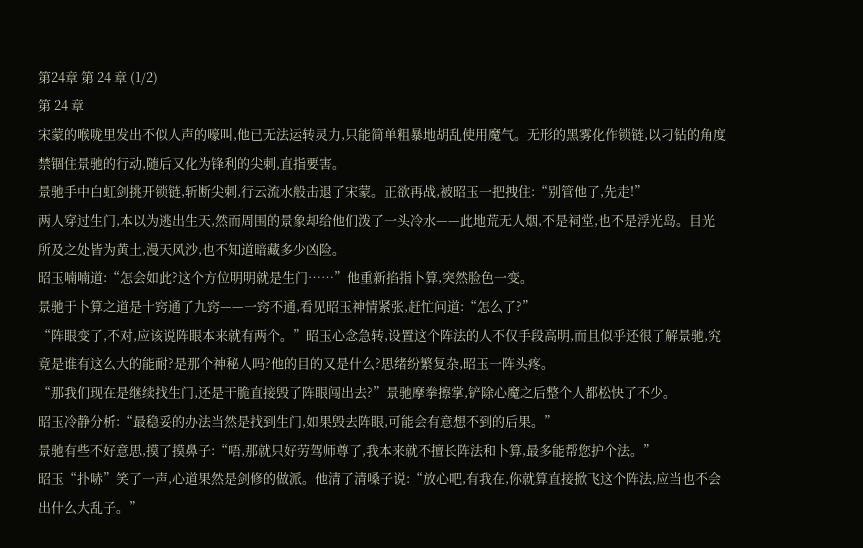第24章 第 24 章 (1/2)
第 24 章
宋蒙的喉咙里发出不似人声的嚎叫,他已无法运转灵力,只能简单粗暴地胡乱使用魔气。无形的黑雾化作锁链,以刁钻的角度禁锢住景驰的行动,随后又化为锋利的尖刺,直指要害。
景驰手中白虹剑挑开锁链,斩断尖刺,行云流水般击退了宋蒙。正欲再战,被昭玉一把拽住:“别管他了,先走!”
两人穿过生门,本以为逃出生天,然而周围的景象却给他们泼了一头冷水——此地荒无人烟,不是祠堂,也不是浮光岛。目光所及之处皆为黄土,漫天风沙,也不知道暗藏多少凶险。
昭玉喃喃道:“怎会如此?这个方位明明就是生门……”他重新掐指卜算,突然脸色一变。
景驰于卜算之道是十窍通了九窍——一窍不通,看见昭玉神情紧张,赶忙问道:“怎么了?”
“阵眼变了,不对,应该说阵眼本来就有两个。”昭玉心念急转,设置这个阵法的人不仅手段高明,而且似乎还很了解景驰,究竟是谁有这么大的能耐?是那个神秘人吗?他的目的又是什么?思绪纷繁复杂,昭玉一阵头疼。
“那我们现在是继续找生门,还是干脆直接毁了阵眼闯出去?”景驰摩拳擦掌,铲除心魔之后整个人都松快了不少。
昭玉冷静分析:“最稳妥的办法当然是找到生门,如果毁去阵眼,可能会有意想不到的后果。”
景驰有些不好意思,摸了摸鼻子:“唔,那就只好劳驾师尊了,我本来就不擅长阵法和卜算,最多能帮您护个法。”
昭玉“扑哧”笑了一声,心道果然是剑修的做派。他清了清嗓子说:“放心吧,有我在,你就算直接掀飞这个阵法,应当也不会出什么大乱子。”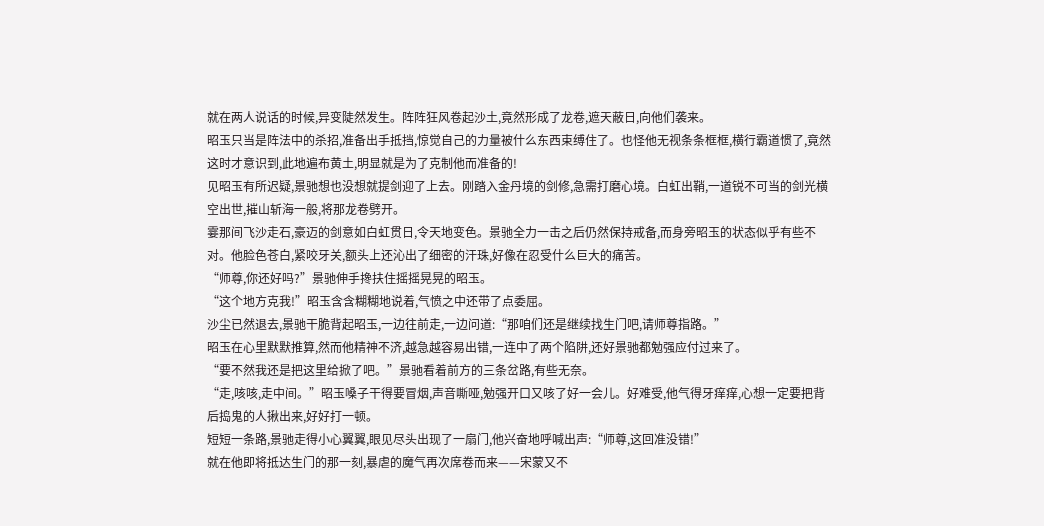就在两人说话的时候,异变陡然发生。阵阵狂风卷起沙土,竟然形成了龙卷,遮天蔽日,向他们袭来。
昭玉只当是阵法中的杀招,准备出手抵挡,惊觉自己的力量被什么东西束缚住了。也怪他无视条条框框,横行霸道惯了,竟然这时才意识到,此地遍布黄土,明显就是为了克制他而准备的!
见昭玉有所迟疑,景驰想也没想就提剑迎了上去。刚踏入金丹境的剑修,急需打磨心境。白虹出鞘,一道锐不可当的剑光横空出世,摧山斩海一般,将那龙卷劈开。
霎那间飞沙走石,豪迈的剑意如白虹贯日,令天地变色。景驰全力一击之后仍然保持戒备,而身旁昭玉的状态似乎有些不对。他脸色苍白,紧咬牙关,额头上还沁出了细密的汗珠,好像在忍受什么巨大的痛苦。
“师尊,你还好吗?”景驰伸手搀扶住摇摇晃晃的昭玉。
“这个地方克我!”昭玉含含糊糊地说着,气愤之中还带了点委屈。
沙尘已然退去,景驰干脆背起昭玉,一边往前走,一边问道:“那咱们还是继续找生门吧,请师尊指路。”
昭玉在心里默默推算,然而他精神不济,越急越容易出错,一连中了两个陷阱,还好景驰都勉强应付过来了。
“要不然我还是把这里给掀了吧。”景驰看着前方的三条岔路,有些无奈。
“走,咳咳,走中间。”昭玉嗓子干得要冒烟,声音嘶哑,勉强开口又咳了好一会儿。好难受,他气得牙痒痒,心想一定要把背后捣鬼的人揪出来,好好打一顿。
短短一条路,景驰走得小心翼翼,眼见尽头出现了一扇门,他兴奋地呼喊出声:“师尊,这回准没错!”
就在他即将抵达生门的那一刻,暴虐的魔气再次席卷而来——宋蒙又不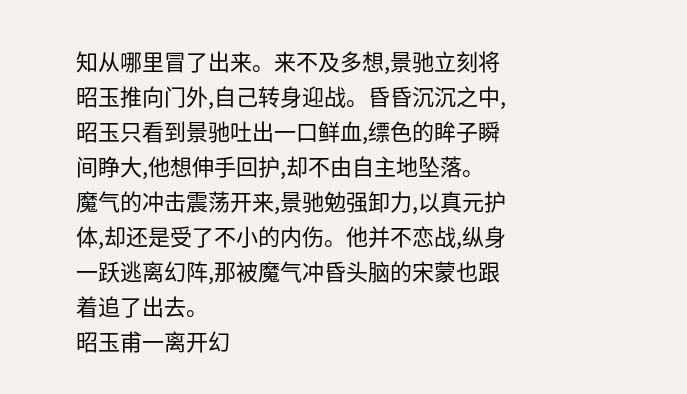知从哪里冒了出来。来不及多想,景驰立刻将昭玉推向门外,自己转身迎战。昏昏沉沉之中,昭玉只看到景驰吐出一口鲜血,缥色的眸子瞬间睁大,他想伸手回护,却不由自主地坠落。
魔气的冲击震荡开来,景驰勉强卸力,以真元护体,却还是受了不小的内伤。他并不恋战,纵身一跃逃离幻阵,那被魔气冲昏头脑的宋蒙也跟着追了出去。
昭玉甫一离开幻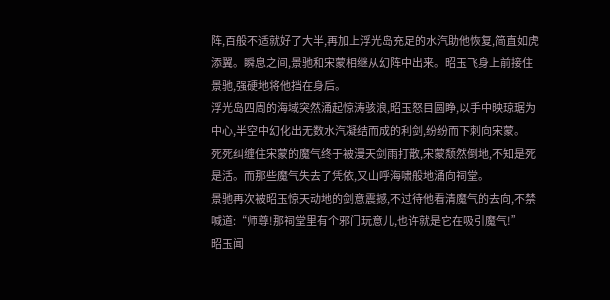阵,百般不适就好了大半,再加上浮光岛充足的水汽助他恢复,简直如虎添翼。瞬息之间,景驰和宋蒙相继从幻阵中出来。昭玉飞身上前接住景驰,强硬地将他挡在身后。
浮光岛四周的海域突然涌起惊涛骇浪,昭玉怒目圆睁,以手中映琼琚为中心,半空中幻化出无数水汽凝结而成的利剑,纷纷而下刺向宋蒙。
死死纠缠住宋蒙的魔气终于被漫天剑雨打散,宋蒙颓然倒地,不知是死是活。而那些魔气失去了凭依,又山呼海啸般地涌向祠堂。
景驰再次被昭玉惊天动地的剑意震撼,不过待他看清魔气的去向,不禁喊道:“师尊!那祠堂里有个邪门玩意儿,也许就是它在吸引魔气!”
昭玉闻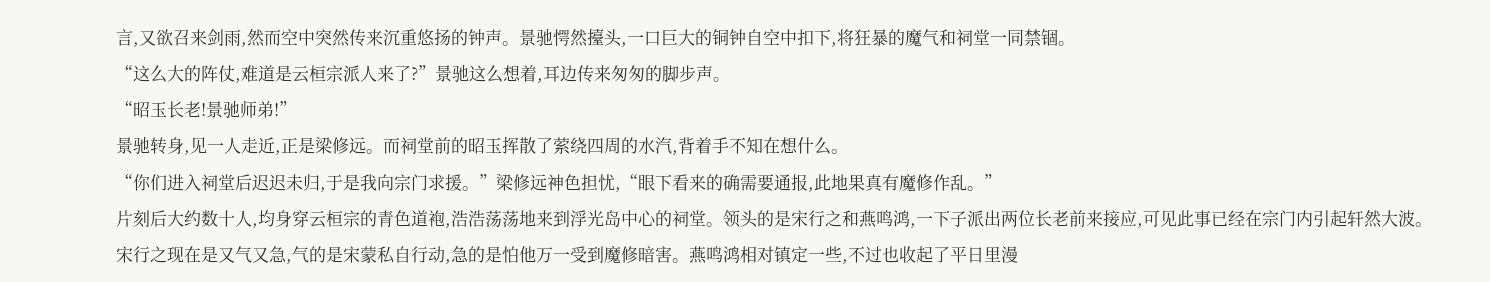言,又欲召来剑雨,然而空中突然传来沉重悠扬的钟声。景驰愕然擡头,一口巨大的铜钟自空中扣下,将狂暴的魔气和祠堂一同禁锢。
“这么大的阵仗,难道是云桓宗派人来了?”景驰这么想着,耳边传来匆匆的脚步声。
“昭玉长老!景驰师弟!”
景驰转身,见一人走近,正是梁修远。而祠堂前的昭玉挥散了萦绕四周的水汽,背着手不知在想什么。
“你们进入祠堂后迟迟未归,于是我向宗门求援。”梁修远神色担忧,“眼下看来的确需要通报,此地果真有魔修作乱。”
片刻后大约数十人,均身穿云桓宗的青色道袍,浩浩荡荡地来到浮光岛中心的祠堂。领头的是宋行之和燕鸣鸿,一下子派出两位长老前来接应,可见此事已经在宗门内引起轩然大波。
宋行之现在是又气又急,气的是宋蒙私自行动,急的是怕他万一受到魔修暗害。燕鸣鸿相对镇定一些,不过也收起了平日里漫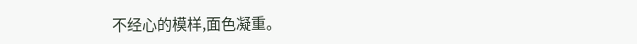不经心的模样,面色凝重。